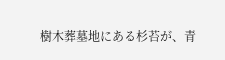樹木葬墓地にある杉苔が、青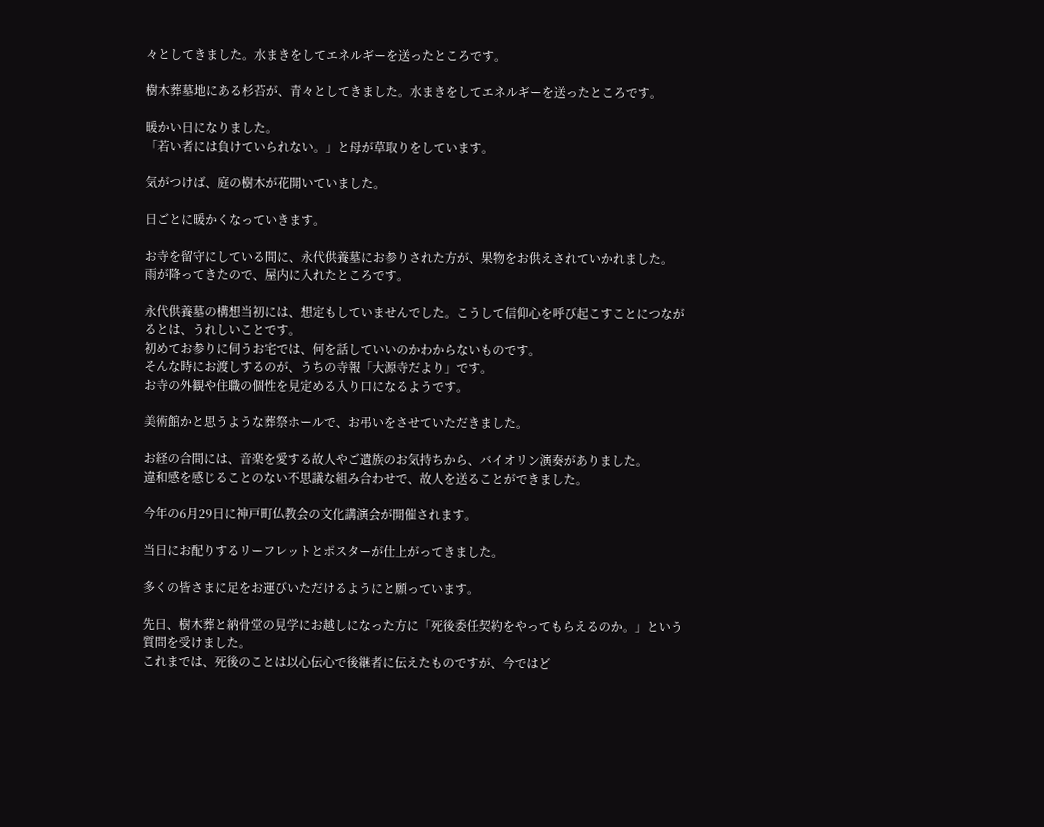々としてきました。水まきをしてエネルギーを送ったところです。

樹木葬墓地にある杉苔が、青々としてきました。水まきをしてエネルギーを送ったところです。

暖かい日になりました。
「若い者には負けていられない。」と母が草取りをしています。

気がつけば、庭の樹木が花開いていました。

日ごとに暖かくなっていきます。

お寺を留守にしている間に、永代供養墓にお参りされた方が、果物をお供えされていかれました。
雨が降ってきたので、屋内に入れたところです。

永代供養墓の構想当初には、想定もしていませんでした。こうして信仰心を呼び起こすことにつながるとは、うれしいことです。
初めてお参りに伺うお宅では、何を話していいのかわからないものです。
そんな時にお渡しするのが、うちの寺報「大源寺だより」です。
お寺の外観や住職の個性を見定める入り口になるようです。

美術館かと思うような葬祭ホールで、お弔いをさせていただきました。

お経の合間には、音楽を愛する故人やご遺族のお気持ちから、バイオリン演奏がありました。
違和感を感じることのない不思議な組み合わせで、故人を送ることができました。

今年の6月29日に神戸町仏教会の文化講演会が開催されます。

当日にお配りするリーフレットとポスターが仕上がってきました。

多くの皆さまに足をお運びいただけるようにと願っています。

先日、樹木葬と納骨堂の見学にお越しになった方に「死後委任契約をやってもらえるのか。」という質問を受けました。
これまでは、死後のことは以心伝心で後継者に伝えたものですが、今ではど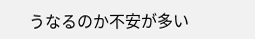うなるのか不安が多い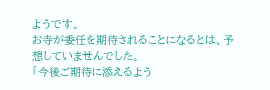ようです。
お寺が委任を期待されることになるとは、予想していませんでした。
「今後ご期待に添えるよう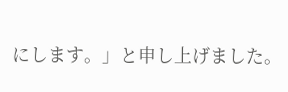にします。」と申し上げました。